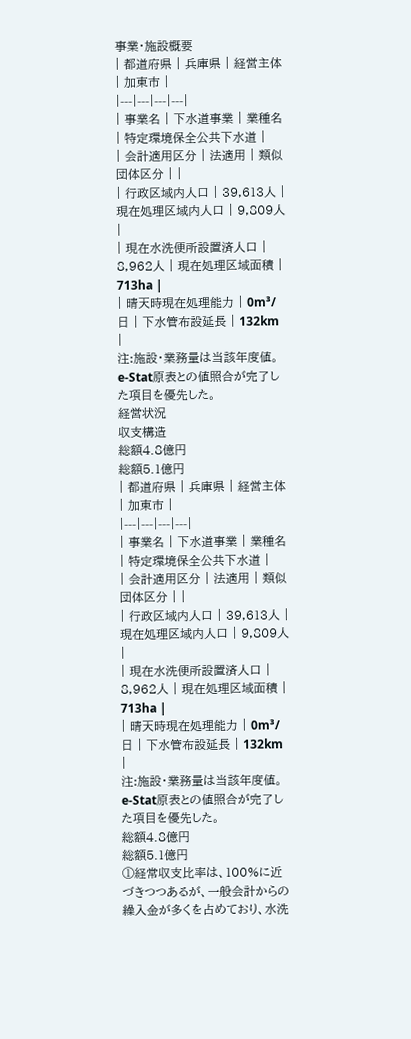事業・施設概要
| 都道府県 | 兵庫県 | 経営主体 | 加東市 |
|---|---|---|---|
| 事業名 | 下水道事業 | 業種名 | 特定環境保全公共下水道 |
| 会計適用区分 | 法適用 | 類似団体区分 | |
| 行政区域内人口 | 39,613人 | 現在処理区域内人口 | 9,809人 |
| 現在水洗便所設置済人口 | 8,962人 | 現在処理区域面積 | 713ha |
| 晴天時現在処理能力 | 0m³/日 | 下水管布設延長 | 132km |
注:施設・業務量は当該年度値。e-Stat原表との値照合が完了した項目を優先した。
経営状況
収支構造
総額4.8億円
総額5.1億円
| 都道府県 | 兵庫県 | 経営主体 | 加東市 |
|---|---|---|---|
| 事業名 | 下水道事業 | 業種名 | 特定環境保全公共下水道 |
| 会計適用区分 | 法適用 | 類似団体区分 | |
| 行政区域内人口 | 39,613人 | 現在処理区域内人口 | 9,809人 |
| 現在水洗便所設置済人口 | 8,962人 | 現在処理区域面積 | 713ha |
| 晴天時現在処理能力 | 0m³/日 | 下水管布設延長 | 132km |
注:施設・業務量は当該年度値。e-Stat原表との値照合が完了した項目を優先した。
総額4.8億円
総額5.1億円
①経常収支比率は、100%に近づきつつあるが、一般会計からの繰入金が多くを占めており、水洗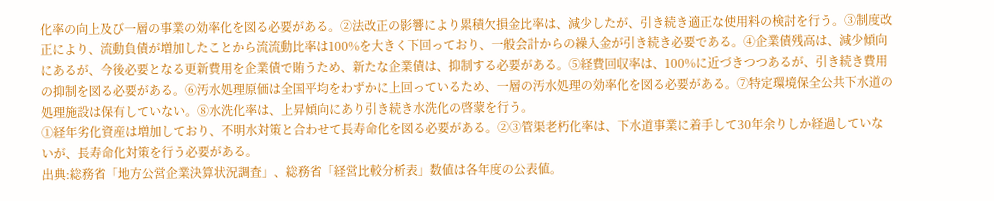化率の向上及び一層の事業の効率化を図る必要がある。②法改正の影響により累積欠損金比率は、減少したが、引き続き適正な使用料の検討を行う。③制度改正により、流動負債が増加したことから流流動比率は100%を大きく下回っており、一般会計からの繰入金が引き続き必要である。④企業債残高は、減少傾向にあるが、今後必要となる更新費用を企業債で賄うため、新たな企業債は、抑制する必要がある。⑤経費回収率は、100%に近づきつつあるが、引き続き費用の抑制を図る必要がある。⑥汚水処理原価は全国平均をわずかに上回っているため、一層の汚水処理の効率化を図る必要がある。⑦特定環境保全公共下水道の処理施設は保有していない。⑧水洗化率は、上昇傾向にあり引き続き水洗化の啓蒙を行う。
①経年劣化資産は増加しており、不明水対策と合わせて長寿命化を図る必要がある。②③管渠老朽化率は、下水道事業に着手して30年余りしか経過していないが、長寿命化対策を行う必要がある。
出典:総務省「地方公営企業決算状況調査」、総務省「経営比較分析表」数値は各年度の公表値。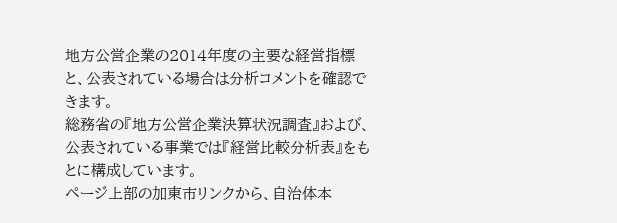地方公営企業の2014年度の主要な経営指標と、公表されている場合は分析コメントを確認できます。
総務省の『地方公営企業決算状況調査』および、公表されている事業では『経営比較分析表』をもとに構成しています。
ページ上部の加東市リンクから、自治体本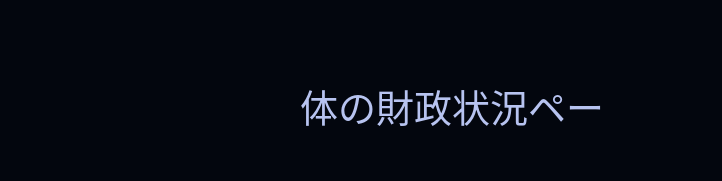体の財政状況ペー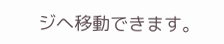ジへ移動できます。